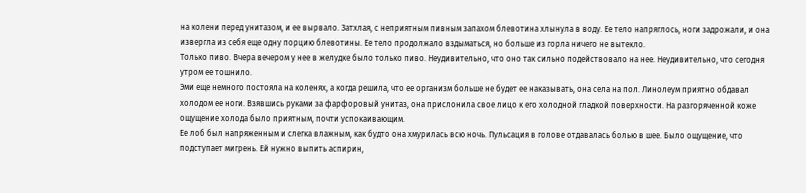на колени перед унитазом, и ее вырвало. Затхлая, с неприятным пивным запахом блевотина хлынула в воду. Ее тело напряглось, ноги задрожали, и она извергла из себя еще одну порцию блевотины. Ее тело продолжало вздыматься, но больше из горла ничего не вытекло.
Только пиво. Вчера вечером у нее в желудке было только пиво. Неудивительно, что оно так сильно подействовало на нее. Неудивительно, что сегодня утром ее тошнило.
Эми еще немного постояла на коленях, а когда решила, что ее организм больше не будет ее наказывать, она села на пол. Линолеум приятно обдавал холодом ее ноги. Взявшись руками за фарфоровый унитаз, она прислонила свое лицо к его холодной гладкой поверхности. На разгоряченной коже ощущение холода было приятным, почти успокаивающим.
Ее лоб был напряженным и слегка влажным, как будто она хмурилась всю ночь. Пульсация в голове отдавалась болью в шее. Было ощущение, что подступает мигрень. Ей нужно выпить аспирин,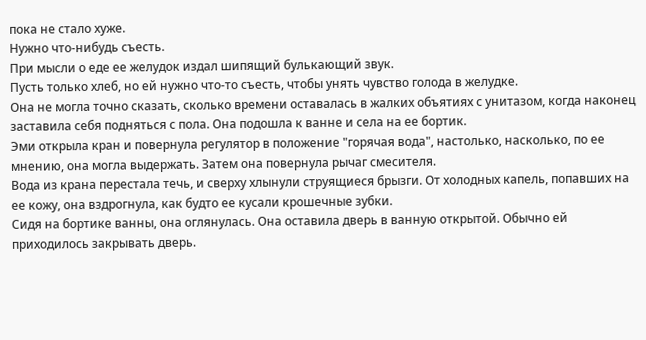пока не стало хуже.
Нужно что-нибудь съесть.
При мысли о еде ее желудок издал шипящий булькающий звук.
Пусть только хлеб, но ей нужно что-то съесть, чтобы унять чувство голода в желудке.
Она не могла точно сказать, сколько времени оставалась в жалких объятиях с унитазом, когда наконец заставила себя подняться с пола. Она подошла к ванне и села на ее бортик.
Эми открыла кран и повернула регулятор в положение "горячая вода", настолько, насколько, по ее мнению, она могла выдержать. Затем она повернула рычаг смесителя.
Вода из крана перестала течь, и сверху хлынули струящиеся брызги. От холодных капель, попавших на ее кожу, она вздрогнула, как будто ее кусали крошечные зубки.
Сидя на бортике ванны, она оглянулась. Она оставила дверь в ванную открытой. Обычно ей приходилось закрывать дверь.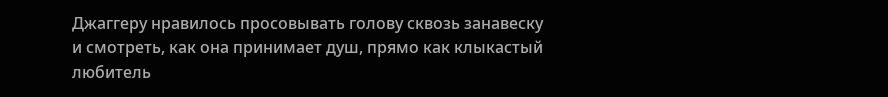Джаггеру нравилось просовывать голову сквозь занавеску и смотреть, как она принимает душ, прямо как клыкастый любитель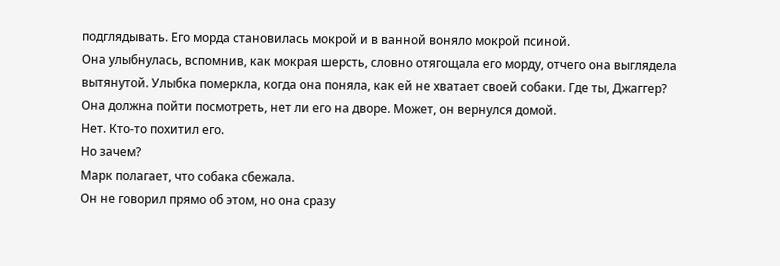подглядывать. Его морда становилась мокрой и в ванной воняло мокрой псиной.
Она улыбнулась, вспомнив, как мокрая шерсть, словно отягощала его морду, отчего она выглядела вытянутой. Улыбка померкла, когда она поняла, как ей не хватает своей собаки. Где ты, Джаггер?
Она должна пойти посмотреть, нет ли его на дворе. Может, он вернулся домой.
Нет. Кто-то похитил его.
Но зачем?
Марк полагает, что собака сбежала.
Он не говорил прямо об этом, но она сразу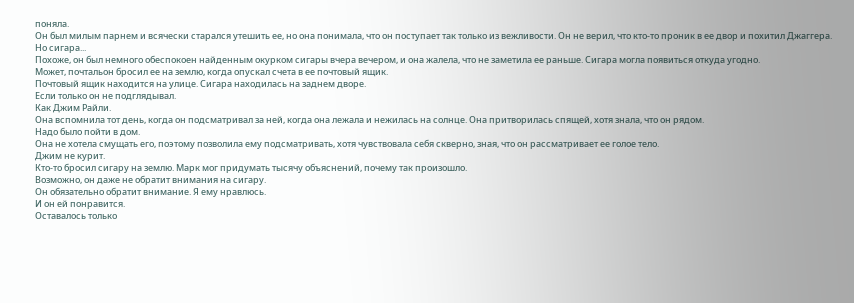поняла.
Он был милым парнем и всячески старался утешить ее, но она понимала, что он поступает так только из вежливости. Он не верил, что кто-то проник в ее двор и похитил Джаггера.
Но сигара...
Похоже, он был немного обеспокоен найденным окурком сигары вчера вечером, и она жалела, что не заметила ее раньше. Сигара могла появиться откуда угодно.
Может, почтальон бросил ее на землю, когда опускал счета в ее почтовый ящик.
Почтовый ящик находится на улице. Сигара находилась на заднем дворе.
Если только он не подглядывал.
Как Джим Райли.
Она вспомнила тот день, когда он подсматривал за ней, когда она лежала и нежилась на солнце. Она притворилась спящей, хотя знала, что он рядом.
Надо было пойти в дом.
Она не хотела смущать его, поэтому позволила ему подсматривать, хотя чувствовала себя скверно, зная, что он рассматривает ее голое тело.
Джим не курит.
Кто-то бросил сигару на землю. Марк мог придумать тысячу объяснений, почему так произошло.
Возможно, он даже не обратит внимания на сигару.
Он обязательно обратит внимание. Я ему нравлюсь.
И он ей понравится.
Оставалось только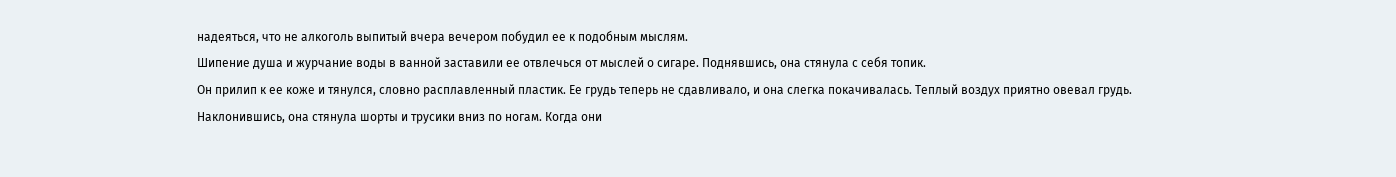надеяться, что не алкоголь выпитый вчера вечером побудил ее к подобным мыслям.
Шипение душа и журчание воды в ванной заставили ее отвлечься от мыслей о сигаре. Поднявшись, она стянула с себя топик.
Он прилип к ее коже и тянулся, словно расплавленный пластик. Ее грудь теперь не сдавливало, и она слегка покачивалась. Теплый воздух приятно овевал грудь.
Наклонившись, она стянула шорты и трусики вниз по ногам. Когда они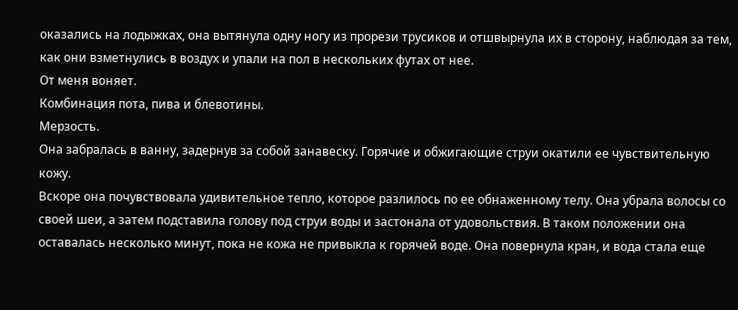оказались на лодыжках, она вытянула одну ногу из прорези трусиков и отшвырнула их в сторону, наблюдая за тем, как они взметнулись в воздух и упали на пол в нескольких футах от нее.
От меня воняет.
Комбинация пота, пива и блевотины.
Мерзость.
Она забралась в ванну, задернув за собой занавеску. Горячие и обжигающие струи окатили ее чувствительную кожу.
Вскоре она почувствовала удивительное тепло, которое разлилось по ее обнаженному телу. Она убрала волосы со своей шеи, а затем подставила голову под струи воды и застонала от удовольствия. В таком положении она оставалась несколько минут, пока не кожа не привыкла к горячей воде. Она повернула кран, и вода стала еще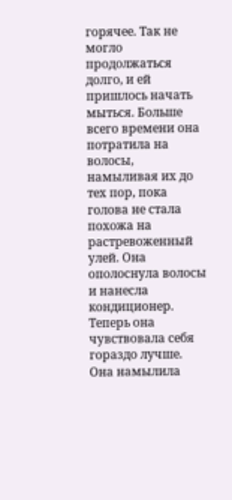горячее. Так не могло продолжаться долго, и ей пришлось начать мыться. Больше всего времени она потратила на волосы, намыливая их до тех пор, пока голова не стала похожа на растревоженный улей. Она ополоснула волосы и нанесла кондиционер. Теперь она чувствовала себя гораздо лучше. Она намылила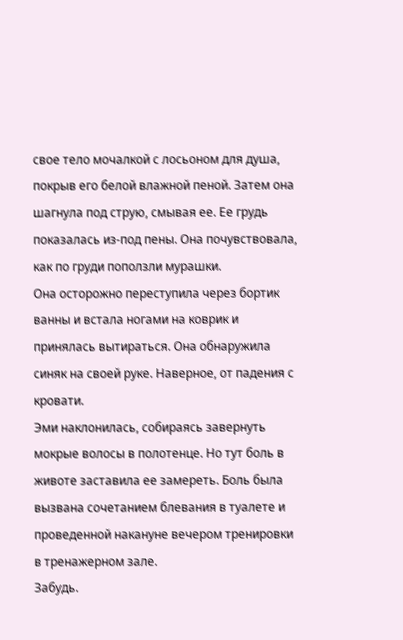свое тело мочалкой с лосьоном для душа, покрыв его белой влажной пеной. Затем она шагнула под струю, смывая ее. Ее грудь показалась из-под пены. Она почувствовала, как по груди поползли мурашки.
Она осторожно переступила через бортик ванны и встала ногами на коврик и принялась вытираться. Она обнаружила синяк на своей руке. Наверное, от падения с кровати.
Эми наклонилась, собираясь завернуть мокрые волосы в полотенце. Но тут боль в животе заставила ее замереть. Боль была вызвана сочетанием блевания в туалете и проведенной накануне вечером тренировки в тренажерном зале.
Забудь.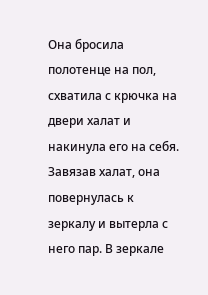Она бросила полотенце на пол, схватила с крючка на двери халат и накинула его на себя. Завязав халат, она повернулась к зеркалу и вытерла с него пар. В зеркале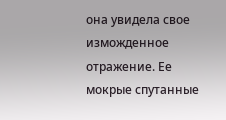она увидела свое изможденное отражение. Ее мокрые спутанные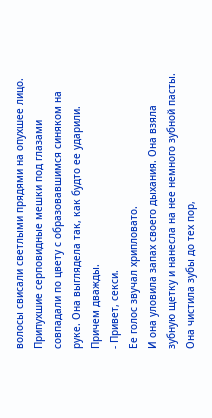волосы свисали светлыми прядями на опухшее лицо.
Припухшие серповидные мешки под глазами совпадали по цвету с образовавшимся синяком на руке. Она выглядела так, как будто ее ударили. Причем дважды.
- Привет, секси.
Ее голос звучал хрипловато.
И она уловила запах своего дыхания. Она взяла зубную щетку и нанесла на нее немного зубной пасты. Она чистила зубы до тех пор,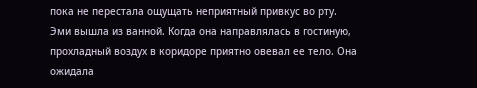пока не перестала ощущать неприятный привкус во рту.
Эми вышла из ванной. Когда она направлялась в гостиную, прохладный воздух в коридоре приятно овевал ее тело. Она ожидала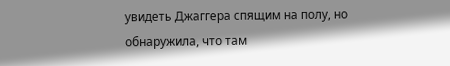увидеть Джаггера спящим на полу, но обнаружила, что там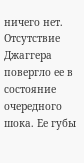ничего нет. Отсутствие Джаггера повергло ее в состояние очередного шока. Ее губы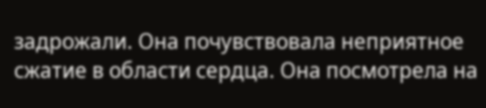задрожали. Она почувствовала неприятное сжатие в области сердца. Она посмотрела на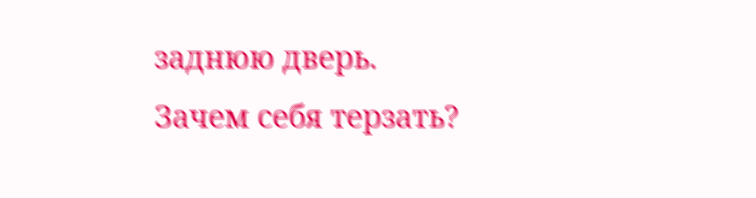заднюю дверь.
Зачем себя терзать?